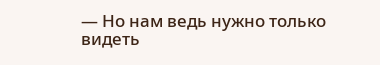— Но нам ведь нужно только видеть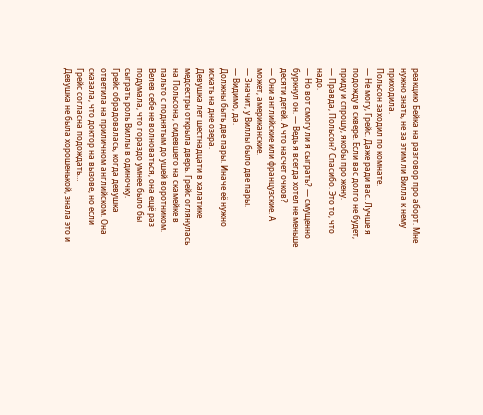реакцию Бейка на разговор про аборт. Мне нужно знать, не за этим ли Вилла к нему приходила.
Польсон заходил по комнате.
— Не могу, Грейс. Даже ради вас. Лучше я подожду в сквере. Если вас долго не будет, приду и спрошу, якобы про жену.
— Правда, Польсон? Спасибо. Это то, что надо.
— Но вот смогу ли я сыграть? — смущенно буркнул он. — Ведь я всегда хотел не меньше десяти детей. А что насчет очков?
— Они английские или французские. А может, американские.
— Значит, у Виллы было две пары.
— Видимо, да.
Должны быть две пары. Иначе её нужно искать на дне озера.
Девушка лет шестнадцати в халатике медсестры открыла дверь. Грейс оглянулась на Польсона, сидевшего на скамейке в пальто с поднятым до ушей воротником. Велев себе не волноваться, она ещё раз подумала, что гораздо умнее было бы сыграть роль Виллы в одиночку.
Грейс обрадовалась, когда девушка ответила на приличном английском. Она сказала, что доктор на вызове, но если Грейс согласна подождать…
Девушка не была хорошенькой, знала это и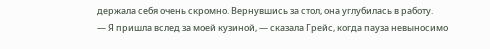держала себя очень скромно. Вернувшись за стол, она углубилась в работу.
— Я пришла вслед за моей кузиной, — сказала Грейс, когда пауза невыносимо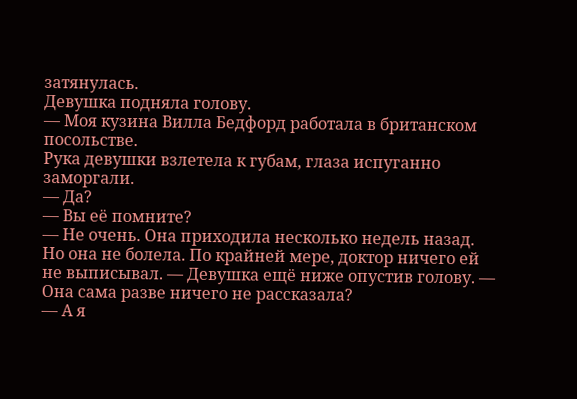затянулась.
Девушка подняла голову.
— Моя кузина Вилла Бедфорд работала в британском посольстве.
Рука девушки взлетела к губам, глаза испуганно заморгали.
— Да?
— Вы её помните?
— Не очень. Она приходила несколько недель назад. Но она не болела. По крайней мере, доктор ничего ей не выписывал. — Девушка ещё ниже опустив голову. — Она сама разве ничего не рассказала?
— А я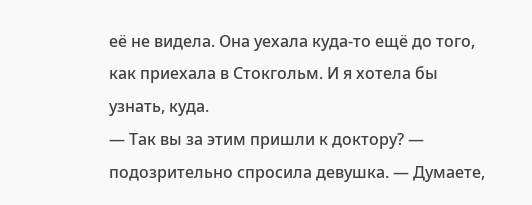её не видела. Она уехала куда-то ещё до того, как приехала в Стокгольм. И я хотела бы узнать, куда.
— Так вы за этим пришли к доктору? — подозрительно спросила девушка. — Думаете,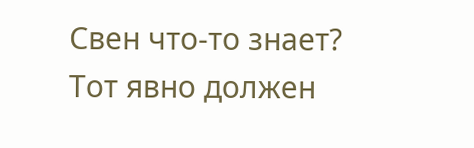Свен что-то знает?
Тот явно должен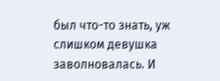был что-то знать, уж слишком девушка заволновалась. И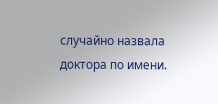случайно назвала доктора по имени.